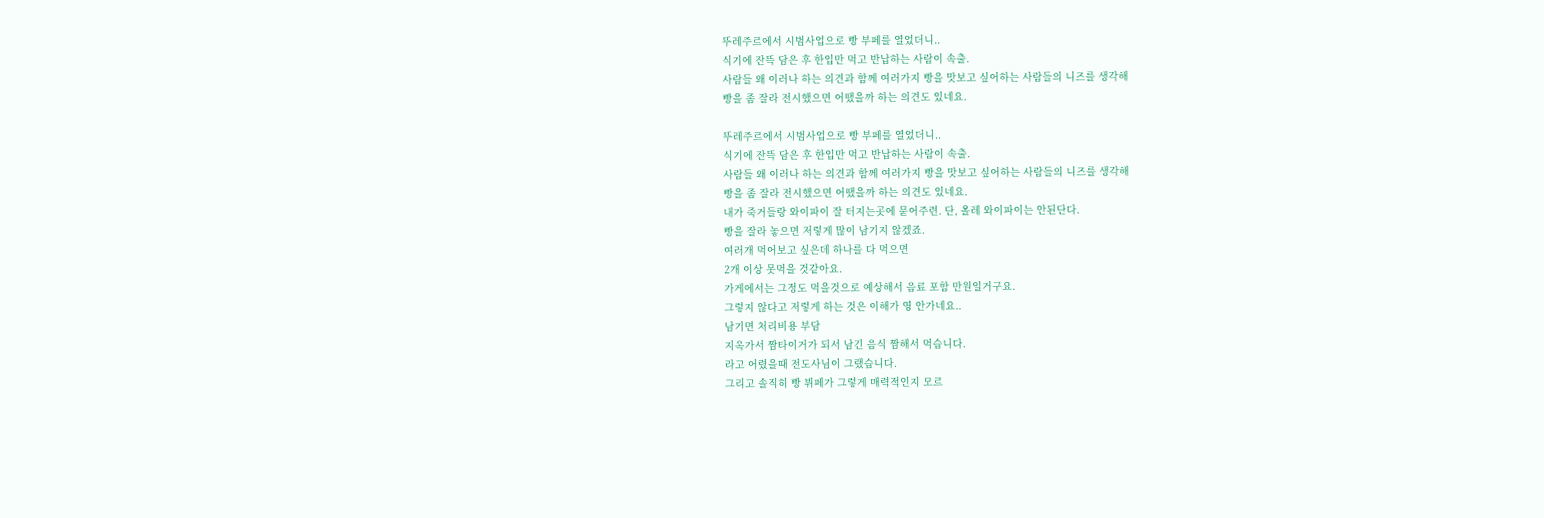뚜레주르에서 시범사업으로 빵 부페를 열었더니..
식기에 잔뜩 담은 후 한입만 먹고 반납하는 사람이 속출.
사람들 왜 이러나 하는 의견과 함께 여러가지 빵을 맛보고 싶어하는 사람들의 니즈를 생각해
빵을 좀 잘라 전시했으면 어땠을까 하는 의견도 있네요.

뚜레주르에서 시범사업으로 빵 부페를 열었더니..
식기에 잔뜩 담은 후 한입만 먹고 반납하는 사람이 속출.
사람들 왜 이러나 하는 의견과 함께 여러가지 빵을 맛보고 싶어하는 사람들의 니즈를 생각해
빵을 좀 잘라 전시했으면 어땠을까 하는 의견도 있네요.
내가 죽거들랑 와이파이 잘 터지는곳에 묻어주련. 단, 올레 와이파이는 안된단다.
빵을 잘라 놓으면 저렇게 많이 남기지 않겠죠.
여러개 먹어보고 싶은데 하나를 다 먹으면
2개 이상 못먹을 것같아요.
가게에서는 그정도 먹을것으로 예상해서 음료 포함 만원일거구요.
그렇지 않다고 저렇게 하는 것은 이해가 영 안가네요..
남기면 처리비용 부담
지옥가서 짬타이거가 되서 남긴 음식 짬해서 먹습니다.
라고 어렸을때 전도사님이 그랬습니다.
그리고 솔직히 빵 뷔페가 그렇게 매력적인지 모르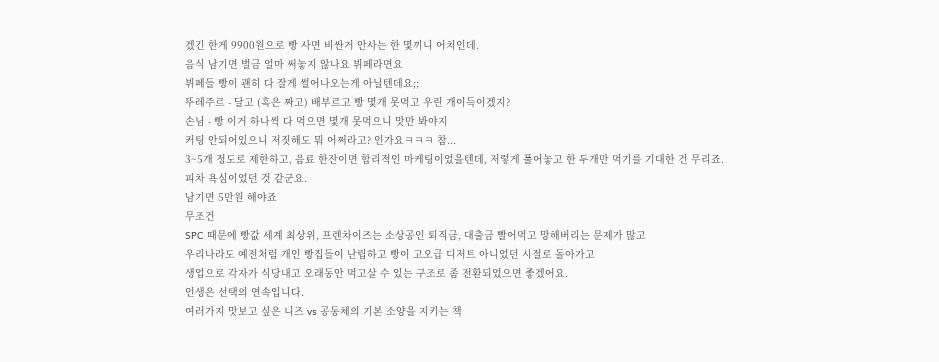겠긴 한게 9900원으로 빵 사면 비싼거 안사는 한 몇끼니 어치인데.
음식 남기면 벌금 얼마 써놓지 않나요 뷔페라면요
뷔페들 빵이 괜히 다 잘게 썰어나오는게 아닐텐데요;;
뚜레주르 - 달고 (혹은 짜고) 배부르고 빵 몇개 못먹고 우린 개이득이겠지?
손님 - 빵 이거 하나씩 다 먹으면 몇개 못먹으니 맛만 봐야지
커팅 안되어있으니 저짓해도 뭐 어쩌라고? 인가요ㅋㅋㅋ 참...
3~5개 정도로 제한하고, 음료 한잔이면 합리적인 마케팅이었을텐데, 저렇게 풀어놓고 한 두개만 먹기를 기대한 건 무리죠.
피차 욕심이었던 것 같군요.
남기면 5만원 해야죠
무조건
SPC 때문에 빵값 세계 최상위, 프렌차이즈는 소상공인 퇴직금, 대출금 빨어먹고 망해버리는 문제가 많고
우리나라도 예전처럼 개인 빵집들이 난립하고 빵이 고오급 디저트 아니었던 시절로 돌아가고
생업으로 각자가 식당내고 오래동안 먹고살 수 있는 구조로 좀 전환되었으면 좋겠어요.
인생은 선택의 연속입니다.
여러가지 맛보고 싶은 니즈 vs 공동체의 기본 소양을 지키는 책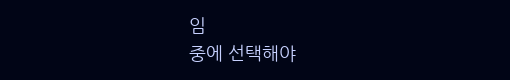임
중에 선택해야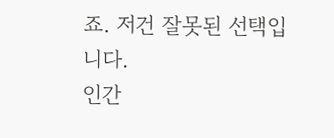죠. 저건 잘못된 선택입니다.
인간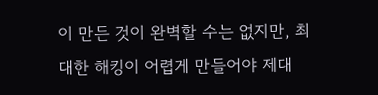이 만든 것이 완벽할 수는 없지만, 최대한 해킹이 어렵게 만들어야 제대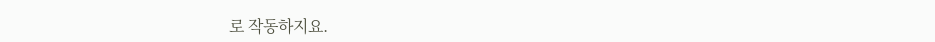로 작동하지요.